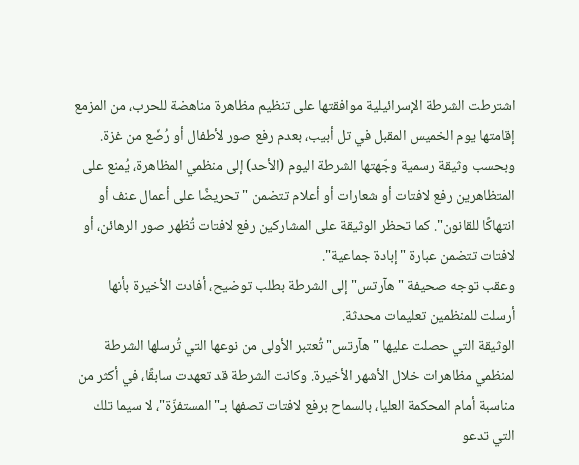اشترطت الشرطة الإسرائيلية موافقتها على تنظيم مظاهرة مناهضة للحرب، من المزمع إقامتها يوم الخميس المقبل في تل أبيب، بعدم رفع صور لأطفال أو رُضّع من غزة.
وبحسب وثيقة رسمية وجّهتها الشرطة اليوم (الأحد) إلى منظمي المظاهرة، يُمنع على المتظاهرين رفع لافتات أو شعارات أو أعلام تتضمن "تحريضًا على أعمال عنف أو انتهاكًا للقانون". كما تحظر الوثيقة على المشاركين رفع لافتات تُظهر صور الرهائن، أو لافتات تتضمن عبارة "إبادة جماعية".
وعقب توجه صحيفة "هآرتس" إلى الشرطة بطلب توضيح، أفادت الأخيرة بأنها أرسلت للمنظمين تعليمات محدثة.
الوثيقة التي حصلت عليها "هآرتس" تُعتبر الأولى من نوعها التي تُرسلها الشرطة لمنظمي مظاهرات خلال الأشهر الأخيرة. وكانت الشرطة قد تعهدت سابقًا، في أكثر من مناسبة أمام المحكمة العليا، بالسماح برفع لافتات تصفها بـ"المستفزّة"، لا سيما تلك التي تدعو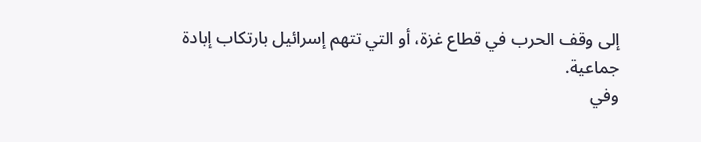إلى وقف الحرب في قطاع غزة، أو التي تتهم إسرائيل بارتكاب إبادة جماعية.
وفي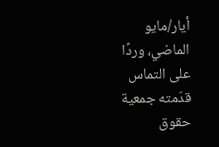أيار/مايو الماضي، وردًا على التماس قدّمته جمعية حقوق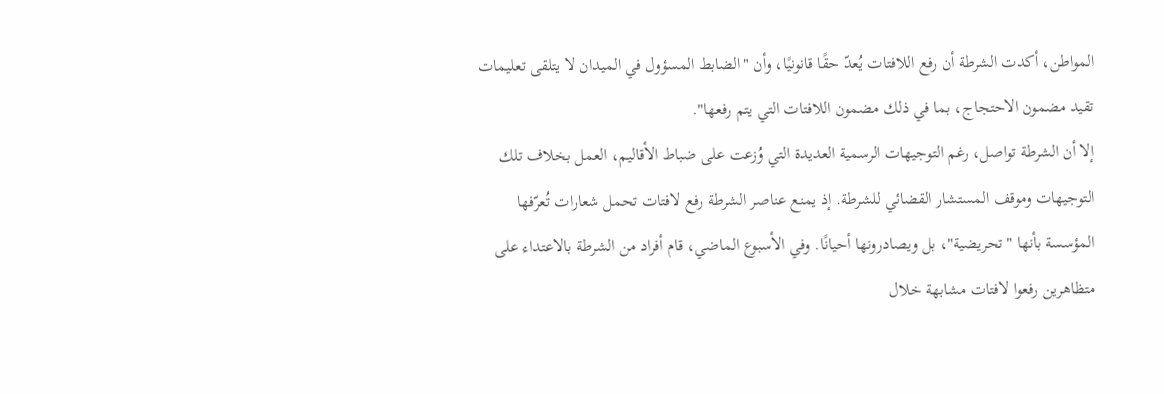المواطن، أكدت الشرطة أن رفع اللافتات يُعدّ حقًا قانونيًا، وأن "الضابط المسؤول في الميدان لا يتلقى تعليمات تقيد مضمون الاحتجاج، بما في ذلك مضمون اللافتات التي يتم رفعها".
إلا أن الشرطة تواصل، رغم التوجيهات الرسمية العديدة التي وُزعت على ضباط الأقاليم، العمل بخلاف تلك التوجيهات وموقف المستشار القضائي للشرطة. إذ يمنع عناصر الشرطة رفع لافتات تحمل شعارات تُعرّفها المؤسسة بأنها "تحريضية"، بل ويصادرونها أحيانًا. وفي الأسبوع الماضي، قام أفراد من الشرطة بالاعتداء على متظاهرين رفعوا لافتات مشابهة خلال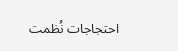احتجاجات نُظمت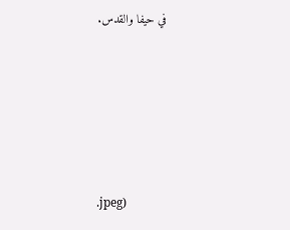في حيفا والقدس.






.jpeg)